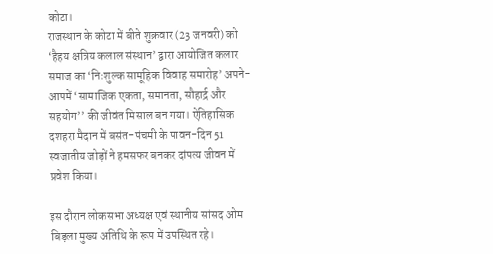कोटा।
राजस्थान के कोटा में बीते शुक्रवार (23 जनवरी) को ‘हैहय क्षत्रिय कलाल संस्थान’ द्वारा आयोजित कलार समाज का ‘निःशुल्क सामूहिक विवाह समारोह’ अपने-आपमें ‘सामाजिक एकता, समानता, सौहार्द्र और सहयोग’’ की जीवंत मिसाल बन गया। ऐतिहासिक दशहरा मैदान में बसंत-पंचमी के पावन-दिन 51 स्वजातीय जोड़ों ने हमसफर बनकर दांपत्य जीवन में प्रवेश किया।

इस दौरान लोकसभा अध्यक्ष एवं स्थानीय सांसद ओम बिड़ला मुख्य अतिथि के रूप में उपस्थित रहे।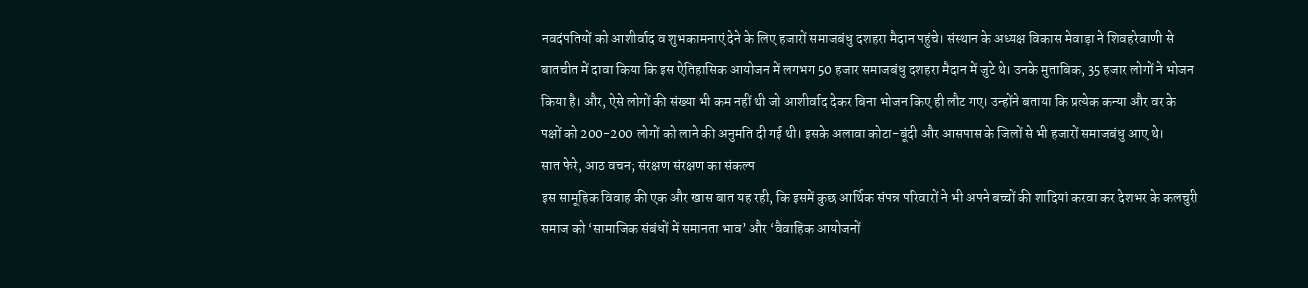नवदंपतियों को आशीर्वाद व शुभकामनाएं देने के लिए हजारों समाजबंधु दशहरा मैदान पहुंचे। संस्थान के अध्यक्ष विकास मेवाड़ा ने शिवहरेवाणी से बातचीत में दावा किया कि इस ऐतिहासिक आयोजन में लगभग 50 हजार समाजबंधु दशहरा मैदान में जुटे थे। उनके मुताबिक, 35 हजार लोगों ने भोजन किया है। और, ऐसे लोगों की संख्या भी कम नहीं थी जो आशीर्वाद देकर बिना भोजन किए ही लौट गए। उन्होंने बताया कि प्रत्येक कन्या और वर के पक्षों को 200-200 लोगों को लाने की अनुमति दी गई थी। इसके अलावा कोटा-बूंदी और आसपास के जिलों से भी हजारों समाजबंधु आए थे।
सात फेरे, आठ वचन; संरक्षण संरक्षण का संकल्प
इस सामूहिक विवाह की एक और खास बात यह रही, कि इसमें कुछ आर्थिक संपन्न परिवारों ने भी अपने बच्चों की शादियां करवा कर देशभर के कलचुरी समाज को ‘सामाजिक संबंधों में समानता भाव’ और ‘वैवाहिक आयोजनों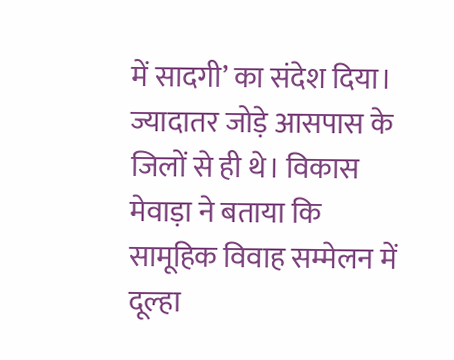में सादगी’ का संदेश दिया। ज्यादातर जोड़े आसपास के जिलों से ही थे। विकास मेवाड़ा ने बताया कि सामूहिक विवाह सम्मेलन में दूल्हा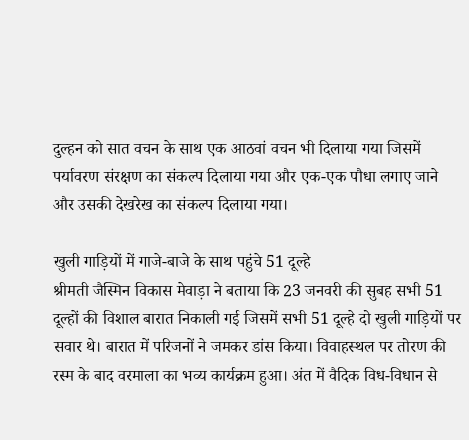दुल्हन को सात वचन के साथ एक आठवां वचन भी दिलाया गया जिसमें पर्यावरण संरक्षण का संकल्प दिलाया गया और एक-एक पौधा लगाए जाने और उसकी देखरेख का संकल्प दिलाया गया।

खुली गाड़ियों में गाजे-बाजे के साथ पहुंचे 51 दूल्हे
श्रीमती जैस्मिन विकास मेवाड़ा ने बताया कि 23 जनवरी की सुबह सभी 51 दूल्हों की विशाल बारात निकाली गई जिसमें सभी 51 दूल्हे दो खुली गाड़ियों पर सवार थे। बारात में परिजनों ने जमकर डांस किया। विवाहस्थल पर तोरण की रस्म के बाद वरमाला का भव्य कार्यक्रम हुआ। अंत में वैदिक विध-विधान से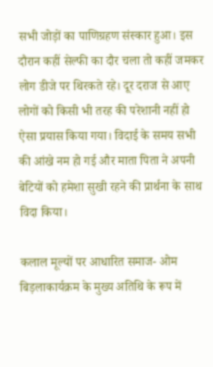सभी जोड़ों का पाणिग्रहण संस्कार हुआ। इस दौरान कहीं सेल्फी का दौर चला तो कहीं जमकर लोग डीजे पर थिरकते रहे। दूर दराज से आए लोगों को किसी भी तरह की परेशानी नहीं हो ऐसा प्रयास किया गया। विदाई के समय सभी की आंखे नम हो गई और माता पिता ने अपनी बेटियों को हमेशा सुखी रहने की प्रार्थना के साथ विदा किया।

कलाल मूल्यों पर आधारित समाज- ओम बिड़लाकार्यक्रम के मुख्य अतिथि के रूप में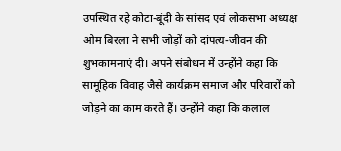उपस्थित रहे कोटा-बूंदी के सांसद एवं लोकसभा अध्यक्ष ओम बिरला ने सभी जोड़ों को दांपत्य-जीवन की शुभकामनाएं दी। अपने संबोधन में उन्होंने कहा कि सामूहिक विवाह जैसे कार्यक्रम समाज और परिवारों को जोड़ने का काम करते हैं। उन्होंने कहा कि कलाल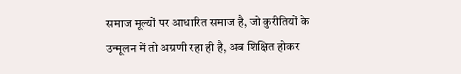समाज मूल्यों पर आधारित समाज है, जो कुरीतियों के उन्मूलन में तो अग्रणी रहा ही है, अब शिक्षित होकर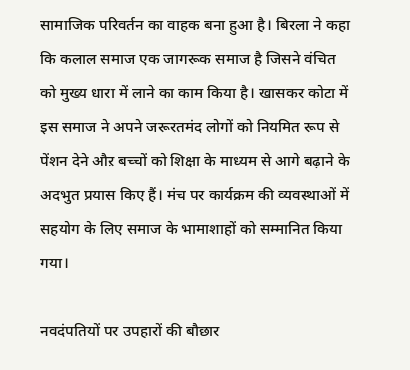सामाजिक परिवर्तन का वाहक बना हुआ है। बिरला ने कहा कि कलाल समाज एक जागरूक समाज है जिसने वंचित को मुख्य धारा में लाने का काम किया है। खासकर कोटा में इस समाज ने अपने जरूरतमंद लोगों को नियमित रूप से पेंशन देने औऱ बच्चों को शिक्षा के माध्यम से आगे बढ़ाने के अदभुत प्रयास किए हैं। मंच पर कार्यक्रम की व्यवस्थाओं में सहयोग के लिए समाज के भामाशाहों को सम्मानित किया गया।

नवदंपतियों पर उपहारों की बौछार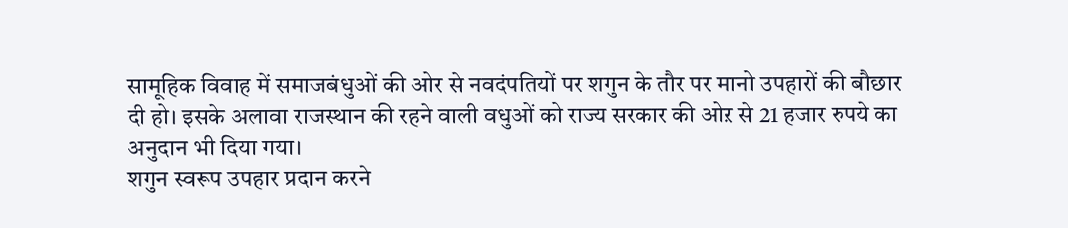सामूहिक विवाह में समाजबंधुओं की ओर से नवदंपतियों पर शगुन के तौर पर मानो उपहारों की बौछार दी हो। इसके अलावा राजस्थान की रहने वाली वधुओं को राज्य सरकार की ओऱ से 21 हजार रुपये का अनुदान भी दिया गया।
शगुन स्वरूप उपहार प्रदान करने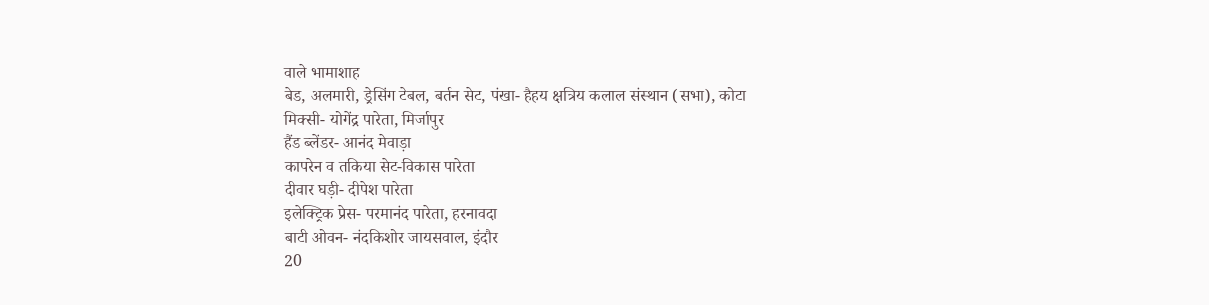वाले भामाशाह
बेड, अलमारी, ड्रेसिंग टेबल, बर्तन सेट, पंखा- हैहय क्षत्रिय कलाल संस्थान (सभा), कोटा
मिक्सी- योगेंद्र पारेता, मिर्जापुर
हैंड ब्लेंडर- आनंद मेवाड़ा
कापरेन व तकिया सेट-विकास पारेता
दीवार घड़ी- दीपेश पारेता
इलेक्ट्रिक प्रेस- परमानंद पारेता, हरनावदा
बाटी ओवन- नंदकिशोर जायसवाल, इंदौर
20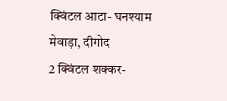क्विंटल आटा- घनश्याम मेवाड़ा, दीगोद
2 क्विंटल शक्कर-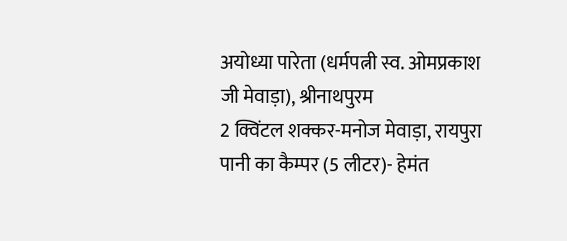अयोध्या पारेता (धर्मपत्नी स्व. ओमप्रकाश जी मेवाड़ा), श्रीनाथपुरम
2 क्विंटल शक्कर-मनोज मेवाड़ा, रायपुरा
पानी का कैम्पर (5 लीटर)- हेमंत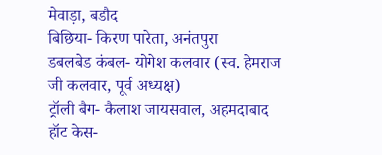मेवाड़ा, बडौद
बिछिया- किरण पारेता, अनंतपुरा
डबलबेड कंबल- योगेश कलवार (स्व. हेमराज जी कलवार, पूर्व अध्यक्ष)
ट्रॉली बैग- कैलाश जायसवाल, अहमदाबाद
हॉट केस-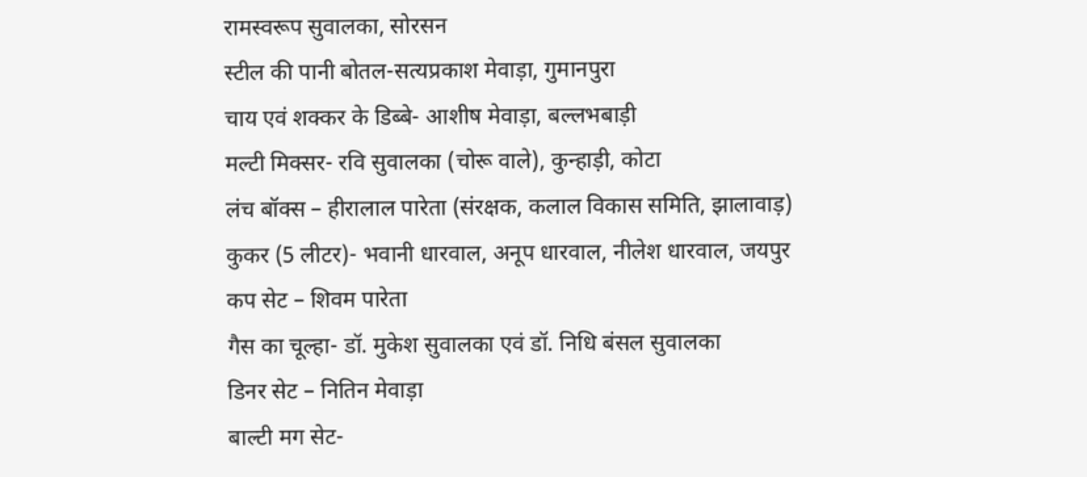रामस्वरूप सुवालका, सोरसन
स्टील की पानी बोतल-सत्यप्रकाश मेवाड़ा, गुमानपुरा
चाय एवं शक्कर के डिब्बे- आशीष मेवाड़ा, बल्लभबाड़ी
मल्टी मिक्सर- रवि सुवालका (चोरू वाले), कुन्हाड़ी, कोटा
लंच बॉक्स – हीरालाल पारेता (संरक्षक, कलाल विकास समिति, झालावाड़)
कुकर (5 लीटर)- भवानी धारवाल, अनूप धारवाल, नीलेश धारवाल, जयपुर
कप सेट – शिवम पारेता
गैस का चूल्हा- डॉ. मुकेश सुवालका एवं डॉ. निधि बंसल सुवालका
डिनर सेट – नितिन मेवाड़ा
बाल्टी मग सेट-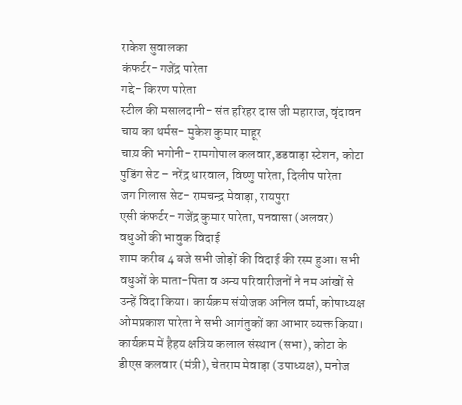राकेश सुवालका
कंफर्टर- गजेंद्र पारेता
गद्दे- किरण पारेता
स्टील की मसालदानी- संत हरिहर दास जी महाराज, वृंदावन
चाय का थर्मस- मुकेश कुमार माहूर
चाय़ की भगोनी- रामगोपाल कलवार,डडवाड़ा स्टेशन, कोटा
पुडिंग सेट – नरेंद्र धारवाल, विष्णु पारेता, दिलीप पारेता
जग गिलास सेट- रामचन्द्र मेवाड़ा, रायपुरा
एसी कंफर्टर- गजेंद्र कुमार पारेता, पनवासा (अलवर)
वधुओं की भावुक विदाई
शाम करीब 4 बजे सभी जोड़ों की विदाई की रस्म हुआ। सभी वधुओं के माता-पिता व अन्य परिवारीजनों ने नम आंखों से उन्हें विदा किया। कार्यक्रम संयोजक अनिल वर्मा, कोषाध्यक्ष ओमप्रकाश पारेता ने सभी आगंतुकों का आभार व्यक्त किया। कार्यक्रम में हैहय क्षत्रिय कलाल संस्थान (सभा), कोटा के डीएस कलवार (मंत्री), चेतराम मेवाड़ा (उपाध्यक्ष), मनोज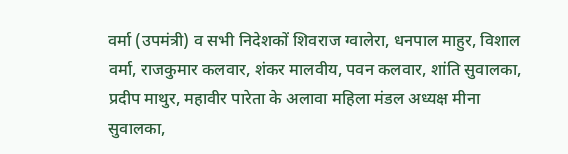वर्मा (उपमंत्री) व सभी निदेशकों शिवराज ग्वालेरा, धनपाल माहुर, विशाल वर्मा, राजकुमार कलवार, शंकर मालवीय, पवन कलवार, शांति सुवालका, प्रदीप माथुर, महावीर पारेता के अलावा महिला मंडल अध्यक्ष मीना सुवालका,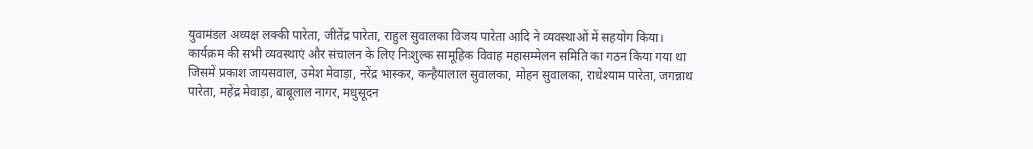युवामंडल अध्यक्ष लक्की पारेता, जीतेंद्र पारेता, राहुल सुवालका विजय पारेता आदि ने व्यवस्थाओं में सहयोग किया।
कार्यक्रम की सभी व्यवस्थाएं और संचालन के लिए निःशुल्क सामूहिक विवाह महासम्मेलन समिति का गठन किया गया था जिसमें प्रकाश जायसवाल, उमेश मेवाड़ा, नरेंद्र भास्कर, कन्हैयालाल सुवालका, मोहन सुवालका, राधेश्याम पारेता, जगन्नाथ पारेता, महेंद्र मेवाड़ा, बाबूलाल नागर, मधुसूदन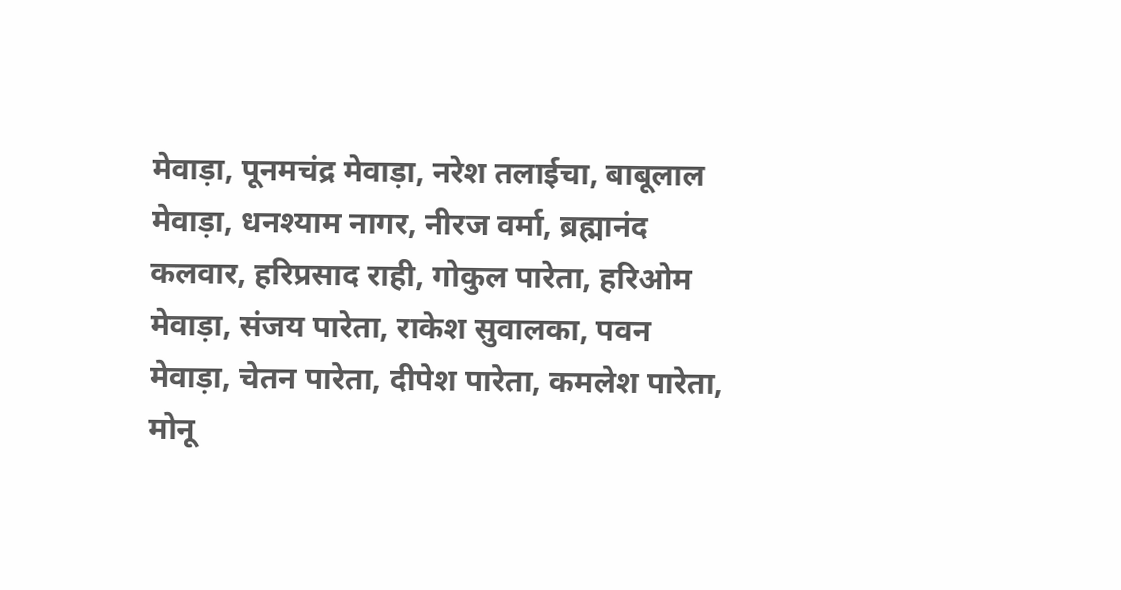मेवाड़ा, पूनमचंद्र मेवाड़ा, नरेश तलाईचा, बाबूलाल मेवाड़ा, धनश्याम नागर, नीरज वर्मा, ब्रह्मानंद कलवार, हरिप्रसाद राही, गोकुल पारेता, हरिओम मेवाड़ा, संजय पारेता, राकेश सुवालका, पवन मेवाड़ा, चेतन पारेता, दीपेश पारेता, कमलेश पारेता, मोनू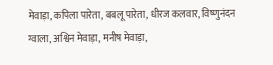मेवाड़ा, कपिला पारेता, बबलू पारेता, धीरज कलवार, विष्णुनंदन ग्वाला, अश्विन मेवाड़ा, मनीष मेवाड़ा,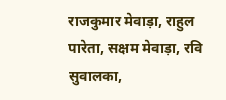राजकुमार मेवाड़ा, राहुल पारेता, सक्षम मेवाड़ा, रवि सुवालका,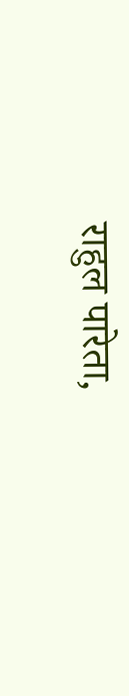राहुल पारेता,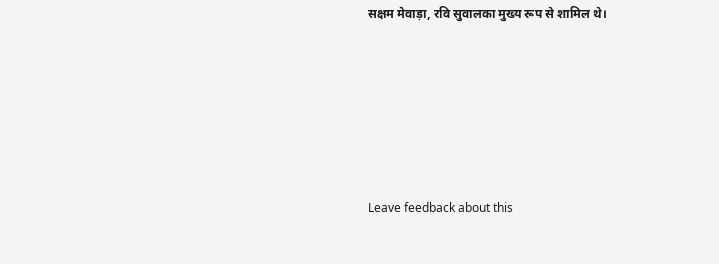सक्षम मेवाड़ा, रवि सुवालका मुख्य रूप से शामिल थे।








Leave feedback about this